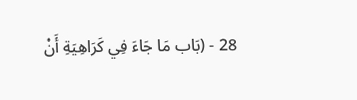28 - (بَاب مَا جَاءَ فِي كَرَاهِيَةِ أَنْ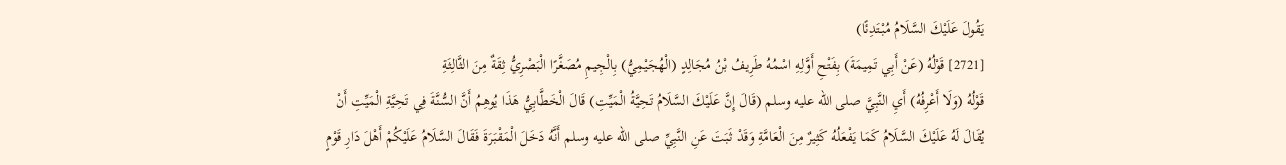يَقُولَ عَلَيْكَ السَّلَامُ مُبْتَدِئًا)
[2721] قَوْلُهُ (عَنْ أَبِي تَمِيمَةَ) بِفَتْحِ أَوَّلِهِ اسْمُهُ طَرِيفُ بْنُ مُجَالِدٍ (الْهُجَيْمِيُّ) بِالْجِيمِ مُصَغَّرًا الْبَصْرِيُّ ثِقَةٌ مِنَ الثَّالِثَةِ
قَوْلُهُ (وَلَا أَعْرِفُهُ) أَيِ النَّبِيَّ صلى الله عليه وسلم (قَالَ إِنَّ عَلَيْكَ السَّلَامُ تَحِيَّةُ الْمَيِّتِ) قَالَ الْخَطَّابِيُّ هَذَا يُوهِمُ أَنَّ السُّنَّةَ فِي تَحِيَّةِ الْمَيِّتِ أَنْ يُقَالَ لَهُ عَلَيْكَ السَّلَامُ كَمَا يَفْعَلُهُ كَثِيرٌ مِنَ الْعَامَّةِ وَقَدْ ثَبَتَ عَنِ النَّبِيِّ صلى الله عليه وسلم أَنَّهُ دَخَلَ الْمَقْبَرَةَ فَقَالَ السَّلَامُ عَلَيْكُمْ أَهْلَ دَارِ قَوْمٍ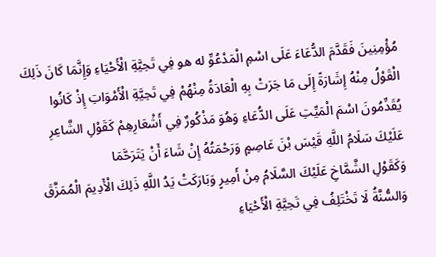مُؤْمِنِينَ فَقَدَّمَ الدُّعَاءَ عَلَى اسْمِ الْمَدْعُوِّ له هو فِي تَحِيَّةِ الْأَحْيَاءِ وَإِنَّمَا كَانَ ذَلِكَ الْقَوْلُ مِنْهُ إِشَارَةً إِلَى مَا جَرَتْ بِهِ الْعَادَةُ مِنْهُمْ فِي تَحِيَّةِ الْأَمْوَاتِ إِذْ كَانُوا يُقَدِّمُونَ اسْمَ الْمَيِّتِ عَلَى الدُّعَاءِ وَهُوَ مَذْكُورٌ فِي أَشْعَارِهِمْ كَقَوْلِ الشَّاعِرِ عَلَيْكَ سَلَامُ اللَّهِ قَيْسَ بْنَ عَاصِمٍ وَرَحْمَتُهُ إِنْ شَاءَ أَنْ يَتَرَحَّمَا
وَكَقَوْلِ الشَّمَّاخِ عَلَيْكَ السَّلَامُ مِنْ أَمِيرٍ وَبَارَكَتْ يَدُ اللَّهِ ذَلِكَ الْأَدِيمَ الْمُمَزَّقَ
وَالسُّنَّةُ لَا تَخْتَلِفُ فِي تَحِيَّةِ الْأَحْيَاءِ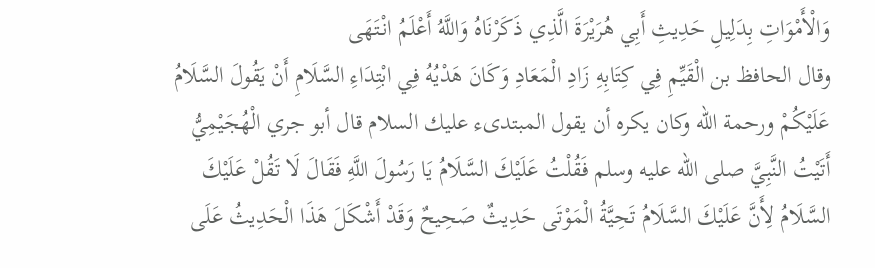وَالْأَمْوَاتِ بِدَلِيلِ حَدِيثِ أَبِي هُرَيْرَةَ الَّذِي ذَكَرْنَاهُ وَاللَّهُ أَعْلَمُ انْتَهَى
وقال الحافظ بن الْقَيِّمِ فِي كِتَابِهِ زَادِ الْمَعَادِ وَكَانَ هَدْيُهُ فِي ابْتِدَاءِ السَّلَامِ أَنْ يَقُولَ السَّلَامُ عَلَيْكُمْ ورحمة الله وكان يكره أن يقول المبتدىء عليك السلام قال أبو جري الْهُجَيْمِيُّ أَتَيْتُ النَّبِيَّ صلى الله عليه وسلم فَقُلْتُ عَلَيْكَ السَّلَامُ يَا رَسُولَ اللَّهِ فَقَالَ لَا تَقُلْ عَلَيْكَ السَّلَامُ لِأَنَّ عَلَيْكَ السَّلَامُ تَحِيَّةُ الْمَوْتَى حَدِيثٌ صَحِيحٌ وَقَدْ أَشْكَلَ هَذَا الْحَدِيثُ عَلَى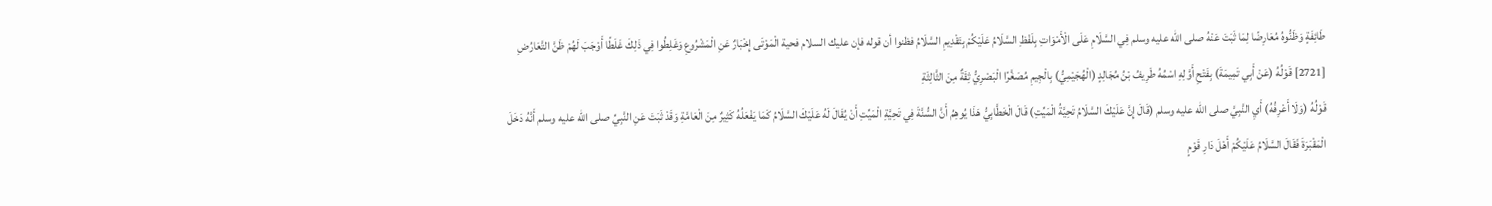طَائِفَةٍ وَظَنُّوهُ مُعَارِضًا لِمَا ثَبَتَ عَنْهُ صلى الله عليه وسلم فِي السَّلَامِ عَلَى الْأَمْوَاتِ بِلَفْظِ السَّلَامُ عَلَيْكُمْ بِتَقْدِيمِ السَّلَامُ فظنوا أن قوله فإن عليك السلام فحية الْمَوْتَى إِخْبَارٌ عَنِ الْمَشْرُوعِ وَغَلِطُوا فِي ذَلِكَ غَلَطًا أَوْجَبَ لَهُمْ ظَنَّ التَّعَارُضِ
[2721] قَوْلُهُ (عَنْ أَبِي تَمِيمَةَ) بِفَتْحِ أَوَّلِهِ اسْمُهُ طَرِيفُ بْنُ مُجَالِدٍ (الْهُجَيْمِيُّ) بِالْجِيمِ مُصَغَّرًا الْبَصْرِيُّ ثِقَةٌ مِنَ الثَّالِثَةِ
قَوْلُهُ (وَلَا أَعْرِفُهُ) أَيِ النَّبِيَّ صلى الله عليه وسلم (قَالَ إِنَّ عَلَيْكَ السَّلَامُ تَحِيَّةُ الْمَيِّتِ) قَالَ الْخَطَّابِيُّ هَذَا يُوهِمُ أَنَّ السُّنَّةَ فِي تَحِيَّةِ الْمَيِّتِ أَنْ يُقَالَ لَهُ عَلَيْكَ السَّلَامُ كَمَا يَفْعَلُهُ كَثِيرٌ مِنَ الْعَامَّةِ وَقَدْ ثَبَتَ عَنِ النَّبِيِّ صلى الله عليه وسلم أَنَّهُ دَخَلَ الْمَقْبَرَةَ فَقَالَ السَّلَامُ عَلَيْكُمْ أَهْلَ دَارِ قَوْمٍ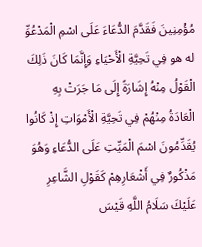مُؤْمِنِينَ فَقَدَّمَ الدُّعَاءَ عَلَى اسْمِ الْمَدْعُوِّ له هو فِي تَحِيَّةِ الْأَحْيَاءِ وَإِنَّمَا كَانَ ذَلِكَ الْقَوْلُ مِنْهُ إِشَارَةً إِلَى مَا جَرَتْ بِهِ الْعَادَةُ مِنْهُمْ فِي تَحِيَّةِ الْأَمْوَاتِ إِذْ كَانُوا يُقَدِّمُونَ اسْمَ الْمَيِّتِ عَلَى الدُّعَاءِ وَهُوَ مَذْكُورٌ فِي أَشْعَارِهِمْ كَقَوْلِ الشَّاعِرِ عَلَيْكَ سَلَامُ اللَّهِ قَيْسَ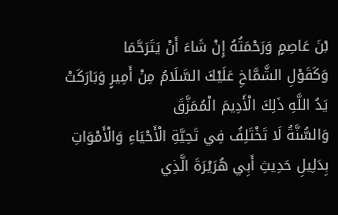بْنَ عَاصِمٍ وَرَحْمَتُهُ إِنْ شَاءَ أَنْ يَتَرَحَّمَا
وَكَقَوْلِ الشَّمَّاخِ عَلَيْكَ السَّلَامُ مِنْ أَمِيرٍ وَبَارَكَتْ يَدُ اللَّهِ ذَلِكَ الْأَدِيمَ الْمُمَزَّقَ
وَالسُّنَّةُ لَا تَخْتَلِفُ فِي تَحِيَّةِ الْأَحْيَاءِ وَالْأَمْوَاتِ بِدَلِيلِ حَدِيثِ أَبِي هُرَيْرَةَ الَّذِي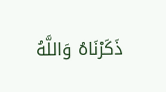ذَكَرْنَاهُ وَاللَّهُ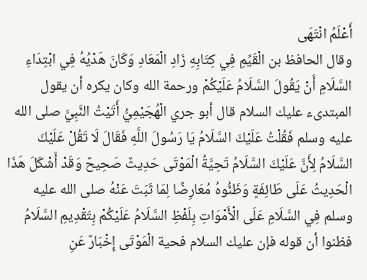أَعْلَمُ انْتَهَى
وقال الحافظ بن الْقَيِّمِ فِي كِتَابِهِ زَادِ الْمَعَادِ وَكَانَ هَدْيُهُ فِي ابْتِدَاءِ السَّلَامِ أَنْ يَقُولَ السَّلَامُ عَلَيْكُمْ ورحمة الله وكان يكره أن يقول المبتدىء عليك السلام قال أبو جري الْهُجَيْمِيُّ أَتَيْتُ النَّبِيَّ صلى الله عليه وسلم فَقُلْتُ عَلَيْكَ السَّلَامُ يَا رَسُولَ اللَّهِ فَقَالَ لَا تَقُلْ عَلَيْكَ السَّلَامُ لِأَنَّ عَلَيْكَ السَّلَامُ تَحِيَّةُ الْمَوْتَى حَدِيثٌ صَحِيحٌ وَقَدْ أَشْكَلَ هَذَا الْحَدِيثُ عَلَى طَائِفَةٍ وَظَنُّوهُ مُعَارِضًا لِمَا ثَبَتَ عَنْهُ صلى الله عليه وسلم فِي السَّلَامِ عَلَى الْأَمْوَاتِ بِلَفْظِ السَّلَامُ عَلَيْكُمْ بِتَقْدِيمِ السَّلَامُ فظنوا أن قوله فإن عليك السلام فحية الْمَوْتَى إِخْبَارٌ عَنِ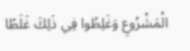الْمَشْرُوعِ وَغَلِطُوا فِي ذَلِكَ غَلَطًا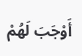أَوْجَبَ لَهُمْ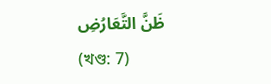ظَنَّ التَّعَارُضِ
(খণ্ড: 7)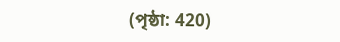(পৃষ্ঠা: 420)